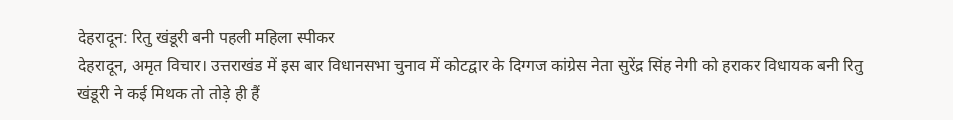देहरादून: रितु खंडूरी बनी पहली महिला स्पीकर
देहरादून, अमृत विचार। उत्तराखंड में इस बार विधानसभा चुनाव में कोटद्वार के दिग्गज कांग्रेस नेता सुरेंद्र सिंह नेगी को हराकर विधायक बनी रितु खंडूरी ने कई मिथक तो तोड़े ही हैं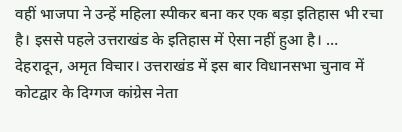वहीं भाजपा ने उन्हें महिला स्पीकर बना कर एक बड़ा इतिहास भी रचा है। इससे पहले उत्तराखंड के इतिहास में ऐसा नहीं हुआ है। …
देहरादून, अमृत विचार। उत्तराखंड में इस बार विधानसभा चुनाव में कोटद्वार के दिग्गज कांग्रेस नेता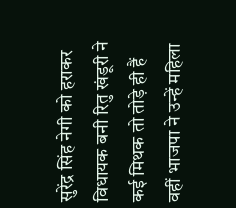सुरेंद्र सिंह नेगी को हराकर विधायक बनी रितु खंडूरी ने कई मिथक तो तोड़े ही हैं वहीं भाजपा ने उन्हें महिला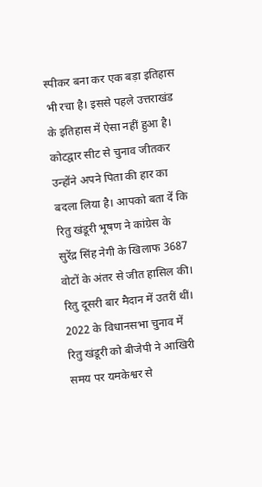स्पीकर बना कर एक बड़ा इतिहास भी रचा है। इससे पहले उत्तराखंड के इतिहास में ऐसा नहीं हुआ है।
कोटद्वार सीट से चुनाव जीतकर उन्होंने अपने पिता की हार का बदला लिया है। आपको बता दें कि रितु खंडूरी भूषण ने कांग्रेस के सुरेंद्र सिंह नेगी के खिलाफ 3687 वोटों के अंतर से जीत हासिल की। रितु दूसरी बार मैदान में उतरीं थीं। 2022 के विधानसभा चुनाव में रितु खंडूरी को बीजेपी ने आखिरी समय पर यमकेश्वर से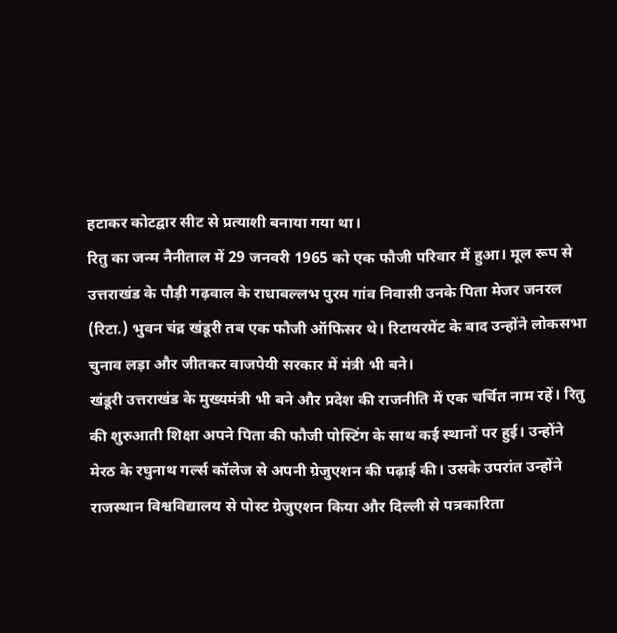हटाकर कोटद्वार सीट से प्रत्याशी बनाया गया था।
रितु का जन्म नैनीताल में 29 जनवरी 1965 को एक फौजी परिवार में हुआ। मूल रूप से उत्तराखंड के पौड़ी गढ़वाल के राधाबल्लभ पुरम गांव निवासी उनके पिता मेजर जनरल (रिटा.) भुवन चंद्र खंडूरी तब एक फौजी ऑफिसर थे। रिटायरमेंट के बाद उन्होंने लोकसभा चुनाव लड़ा और जीतकर वाजपेयी सरकार में मंत्री भी बने।
खंडूरी उत्तराखंड के मुख्यमंत्री भी बने और प्रदेश की राजनीति में एक चर्चित नाम रहें। रितु की शुरुआती शिक्षा अपने पिता की फौजी पोस्टिंग के साथ कई स्थानों पर हुई। उन्होंने मेरठ के रघुनाथ गर्ल्स कॉलेज से अपनी ग्रेजुएशन की पढ़ाई की। उसके उपरांत उन्होंने राजस्थान विश्वविद्यालय से पोस्ट ग्रेजुएशन किया और दिल्ली से पत्रकारिता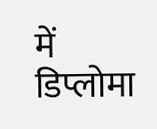में डिप्लोमा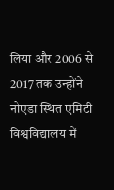लिया और 2006 से 2017 तक उन्होंने नोएडा स्थित एमिटी विश्वविद्यालय में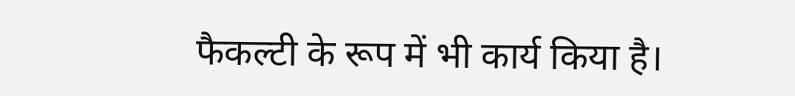फैकल्टी के रूप में भी कार्य किया है।